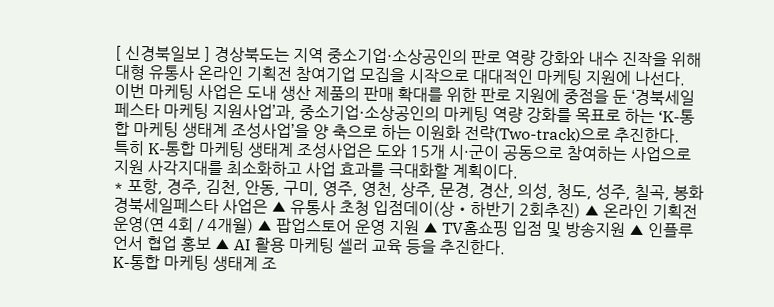[ 신경북일보 ] 경상북도는 지역 중소기업·소상공인의 판로 역량 강화와 내수 진작을 위해 대형 유통사 온라인 기획전 참여기업 모집을 시작으로 대대적인 마케팅 지원에 나선다.
이번 마케팅 사업은 도내 생산 제품의 판매 확대를 위한 판로 지원에 중점을 둔 ‘경북세일페스타 마케팅 지원사업’과, 중소기업·소상공인의 마케팅 역량 강화를 목표로 하는 ‘K-통합 마케팅 생태계 조성사업’을 양 축으로 하는 이원화 전략(Two-track)으로 추진한다.
특히 K-통합 마케팅 생태계 조성사업은 도와 15개 시·군이 공동으로 참여하는 사업으로 지원 사각지대를 최소화하고 사업 효과를 극대화할 계획이다.
* 포항, 경주, 김천, 안동, 구미, 영주, 영천, 상주, 문경, 경산, 의성, 청도, 성주, 칠곡, 봉화
경북세일페스타 사업은 ▲ 유통사 초청 입점데이(상‧하반기 2회추진) ▲ 온라인 기획전 운영(연 4회 / 4개월) ▲ 팝업스토어 운영 지원 ▲ TV홈쇼핑 입점 및 방송지원 ▲ 인플루언서 협업 홍보 ▲ AI 활용 마케팅 셀러 교육 등을 추진한다.
K-통합 마케팅 생태계 조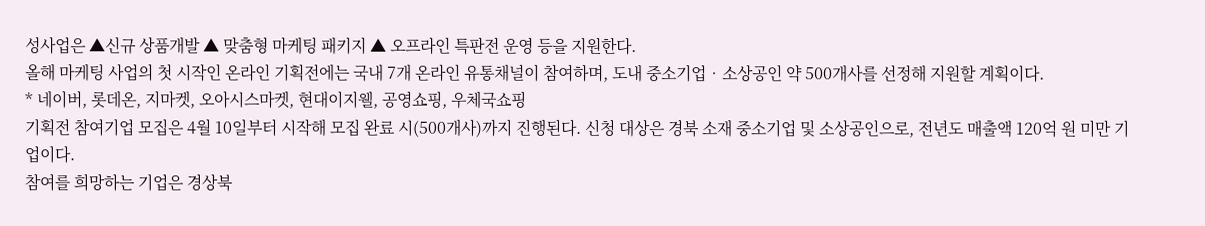성사업은 ▲신규 상품개발 ▲ 맞춤형 마케팅 패키지 ▲ 오프라인 특판전 운영 등을 지원한다.
올해 마케팅 사업의 첫 시작인 온라인 기획전에는 국내 7개 온라인 유통채널이 참여하며, 도내 중소기업‧소상공인 약 500개사를 선정해 지원할 계획이다.
* 네이버, 롯데온, 지마켓, 오아시스마켓, 현대이지웰, 공영쇼핑, 우체국쇼핑
기획전 참여기업 모집은 4월 10일부터 시작해 모집 완료 시(500개사)까지 진행된다. 신청 대상은 경북 소재 중소기업 및 소상공인으로, 전년도 매출액 120억 원 미만 기업이다.
참여를 희망하는 기업은 경상북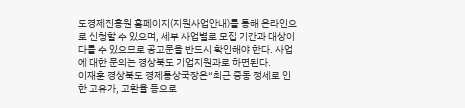도경제진흥원 홈페이지(지원사업안내)를 통해 온라인으로 신청할 수 있으며, 세부 사업별로 모집 기간과 대상이 다를 수 있으므로 공고문을 반드시 확인해야 한다. 사업에 대한 문의는 경상북도 기업지원과로 하면된다.
이재훈 경상북도 경제통상국장은“최근 중동 정세로 인한 고유가, 고환율 등으로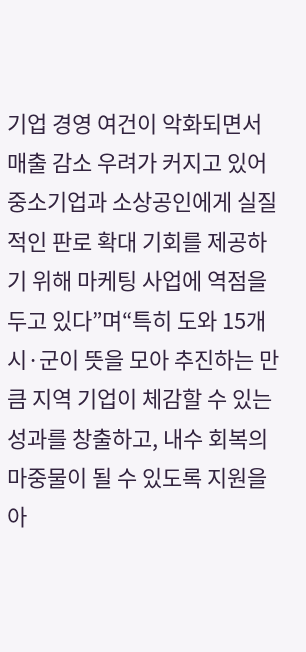기업 경영 여건이 악화되면서 매출 감소 우려가 커지고 있어 중소기업과 소상공인에게 실질적인 판로 확대 기회를 제공하기 위해 마케팅 사업에 역점을 두고 있다”며“특히 도와 15개 시·군이 뜻을 모아 추진하는 만큼 지역 기업이 체감할 수 있는 성과를 창출하고, 내수 회복의 마중물이 될 수 있도록 지원을 아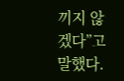끼지 않겠다”고 말했다.